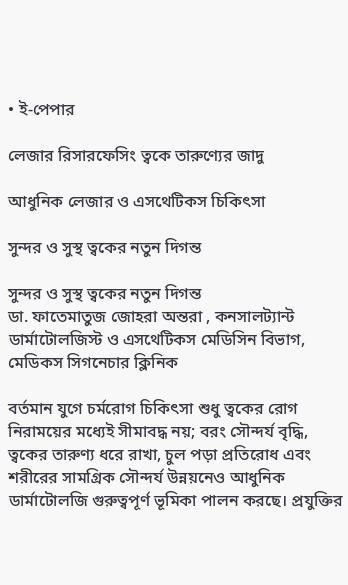• ই-পেপার

লেজার রিসারফেসিং ত্বকে তারুণ্যের জাদু

আধুনিক লেজার ও এসথেটিকস চিকিৎসা

সুন্দর ও সুস্থ ত্বকের নতুন দিগন্ত

সুন্দর ও সুস্থ ত্বকের নতুন দিগন্ত
ডা. ফাতেমাতুজ জোহরা অন্তরা , কনসালট্যান্ট ডার্মাটোলজিস্ট ও এসথেটিকস মেডিসিন বিভাগ, মেডিকস সিগনেচার ক্লিনিক

বর্তমান যুগে চর্মরোগ চিকিৎসা শুধু ত্বকের রোগ নিরাময়ের মধ্যেই সীমাবদ্ধ নয়; বরং সৌন্দর্য বৃদ্ধি, ত্বকের তারুণ্য ধরে রাখা, চুল পড়া প্রতিরোধ এবং শরীরের সামগ্রিক সৌন্দর্য উন্নয়নেও আধুনিক ডার্মাটোলজি গুরুত্বপূর্ণ ভূমিকা পালন করছে। প্রযুক্তির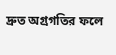দ্রুত অগ্রগতির ফলে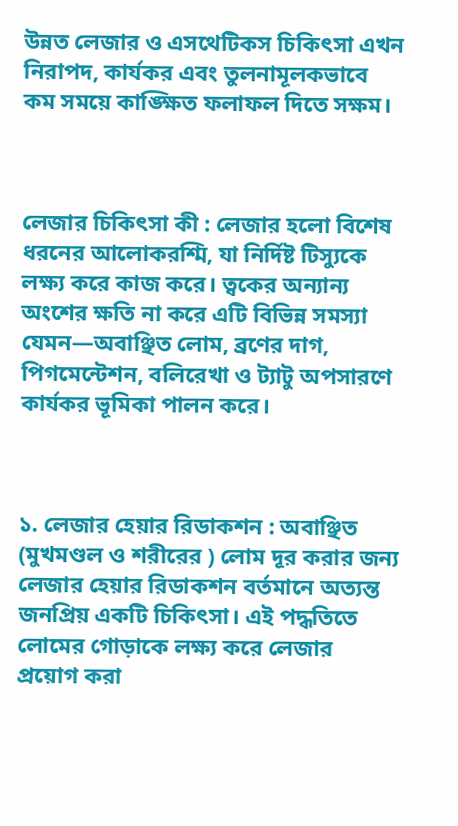উন্নত লেজার ও এসথেটিকস চিকিৎসা এখন নিরাপদ, কার্যকর এবং তুলনামূলকভাবে কম সময়ে কাঙ্ক্ষিত ফলাফল দিতে সক্ষম।



লেজার চিকিৎসা কী : লেজার হলো বিশেষ ধরনের আলোকরশ্মি, যা নির্দিষ্ট টিস্যুকে লক্ষ্য করে কাজ করে। ত্বকের অন্যান্য অংশের ক্ষতি না করে এটি বিভিন্ন সমস্যা যেমন—অবাঞ্ছিত লোম, ব্রণের দাগ, পিগমেন্টেশন, বলিরেখা ও ট্যাটু অপসারণে কার্যকর ভূমিকা পালন করে।



১. লেজার হেয়ার রিডাকশন : অবাঞ্ছিত (মুখমণ্ডল ও শরীরের ) লোম দূর করার জন্য লেজার হেয়ার রিডাকশন বর্তমানে অত্যন্ত জনপ্রিয় একটি চিকিৎসা। এই পদ্ধতিতে লোমের গোড়াকে লক্ষ্য করে লেজার প্রয়োগ করা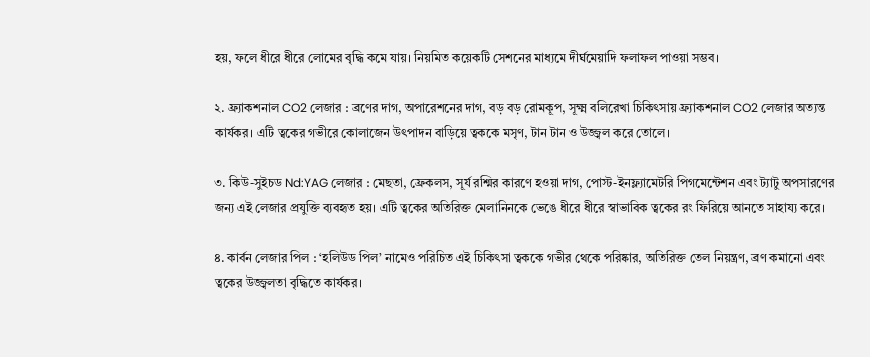হয়, ফলে ধীরে ধীরে লোমের বৃদ্ধি কমে যায়। নিয়মিত কয়েকটি সেশনের মাধ্যমে দীর্ঘমেয়াদি ফলাফল পাওয়া সম্ভব।

২. ফ্র্যাকশনাল CO2 লেজার : ব্রণের দাগ, অপারেশনের দাগ, বড় বড় রোমকূপ, সূক্ষ্ম বলিরেখা চিকিৎসায় ফ্র্যাকশনাল CO2 লেজার অত্যন্ত কার্যকর। এটি ত্বকের গভীরে কোলাজেন উৎপাদন বাড়িয়ে ত্বককে মসৃণ, টান টান ও উজ্জ্বল করে তোলে।

৩. কিউ-সুইচড Nd:YAG লেজার : মেছতা, ফ্রেকলস, সূর্য রশ্মির কারণে হওয়া দাগ, পোস্ট-ইনফ্ল্যামেটরি পিগমেন্টেশন এবং ট্যাটু অপসারণের জন্য এই লেজার প্রযুক্তি ব্যবহৃত হয়। এটি ত্বকের অতিরিক্ত মেলানিনকে ভেঙে ধীরে ধীরে স্বাভাবিক ত্বকের রং ফিরিয়ে আনতে সাহায্য করে।

৪. কার্বন লেজার পিল : ‘হলিউড পিল’ নামেও পরিচিত এই চিকিৎসা ত্বককে গভীর থেকে পরিষ্কার, অতিরিক্ত তেল নিয়ন্ত্রণ, ব্রণ কমানো এবং ত্বকের উজ্জ্বলতা বৃদ্ধিতে কার্যকর।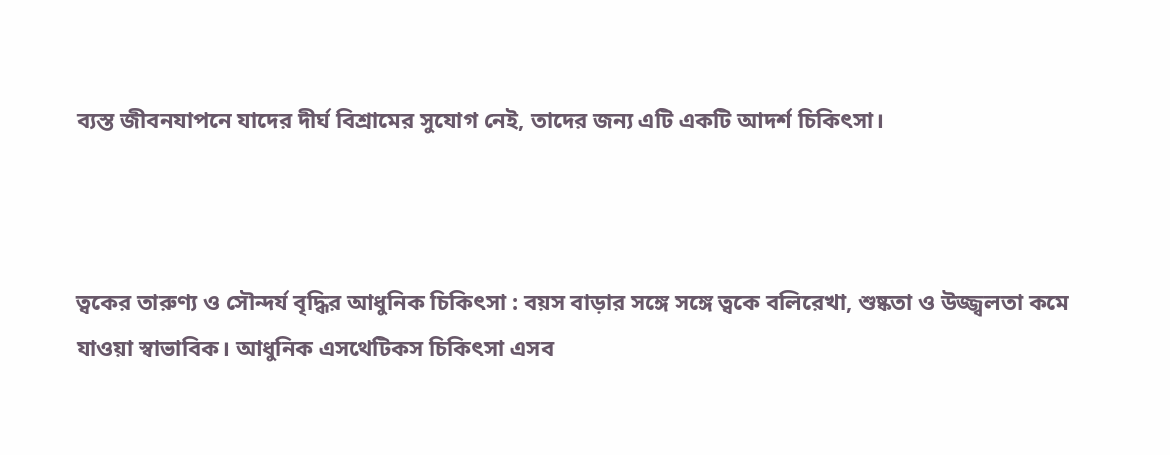ব্যস্ত জীবনযাপনে যাদের দীর্ঘ বিশ্রামের সুযোগ নেই, তাদের জন্য এটি একটি আদর্শ চিকিৎসা।



ত্বকের তারুণ্য ও সৌন্দর্য বৃদ্ধির আধুনিক চিকিৎসা : বয়স বাড়ার সঙ্গে সঙ্গে ত্বকে বলিরেখা, শুষ্কতা ও উজ্জ্বলতা কমে যাওয়া স্বাভাবিক। আধুনিক এসথেটিকস চিকিৎসা এসব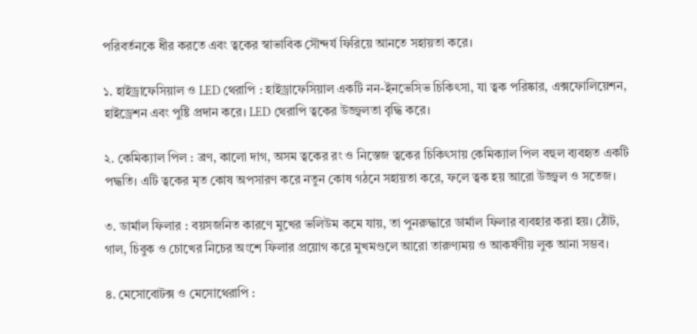পরিবর্তনকে ধীর করতে এবং ত্বকের স্বাভাবিক সৌন্দর্য ফিরিয়ে আনতে সহায়তা করে।

১. হাইড্রাফেসিয়াল ও LED থেরাপি : হাইড্রাফেসিয়াল একটি নন-ইনভেসিভ চিকিৎসা, যা ত্বক পরিষ্কার, এক্সফোলিয়েশন, হাইড্রেশন এবং পুষ্টি প্রদান করে। LED থেরাপি ত্বকের উজ্জ্বলতা বৃদ্ধি করে।

২. কেমিক্যাল পিল : ব্রণ, কালো দাগ, অসম ত্বকের রং ও নিস্তেজ ত্বকের চিকিৎসায় কেমিক্যাল পিল বহুল ব্যবহৃত একটি পদ্ধতি। এটি ত্বকের মৃত কোষ অপসারণ করে নতুন কোষ গঠনে সহায়তা করে, ফলে ত্বক হয় আরো উজ্জ্বল ও সতেজ।

৩. ডার্মাল ফিলার : বয়সজনিত কারণে মুখের ভলিউম কমে যায়, তা পুনরুদ্ধারে ডার্মাল ফিলার ব্যবহার করা হয়। ঠোঁট, গাল, চিবুক ও চোখের নিচের অংশে ফিলার প্রয়োগ করে মুখমণ্ডলে আরো তারুণ্যময় ও আকর্ষণীয় লুক আনা সম্ভব।

৪. মেসোবোটক্স ও মেসোথেরাপি :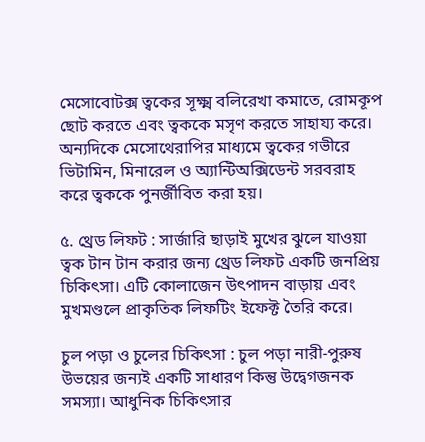মেসোবোটক্স ত্বকের সূক্ষ্ম বলিরেখা কমাতে, রোমকূপ ছোট করতে এবং ত্বককে মসৃণ করতে সাহায্য করে। অন্যদিকে মেসোথেরাপির মাধ্যমে ত্বকের গভীরে ভিটামিন, মিনারেল ও অ্যান্টিঅক্সিডেন্ট সরবরাহ করে ত্বককে পুনর্জীবিত করা হয়।

৫. থ্রেড লিফট : সার্জারি ছাড়াই মুখের ঝুলে যাওয়া ত্বক টান টান করার জন্য থ্রেড লিফট একটি জনপ্রিয় চিকিৎসা। এটি কোলাজেন উৎপাদন বাড়ায় এবং মুখমণ্ডলে প্রাকৃতিক লিফটিং ইফেক্ট তৈরি করে।

চুল পড়া ও চুলের চিকিৎসা : চুল পড়া নারী-পুরুষ উভয়ের জন্যই একটি সাধারণ কিন্তু উদ্বেগজনক সমস্যা। আধুনিক চিকিৎসার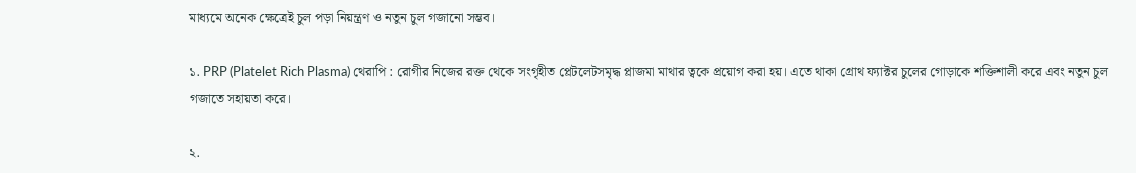মাধ্যমে অনেক ক্ষেত্রেই চুল পড়া নিয়ন্ত্রণ ও নতুন চুল গজানো সম্ভব।

১. PRP (Platelet Rich Plasma) থেরাপি : রোগীর নিজের রক্ত থেকে সংগৃহীত প্লেটলেটসমৃদ্ধ প্লাজমা মাথার ত্বকে প্রয়োগ করা হয়। এতে থাকা গ্রোথ ফ্যাক্টর চুলের গোড়াকে শক্তিশালী করে এবং নতুন চুল গজাতে সহায়তা করে।

২.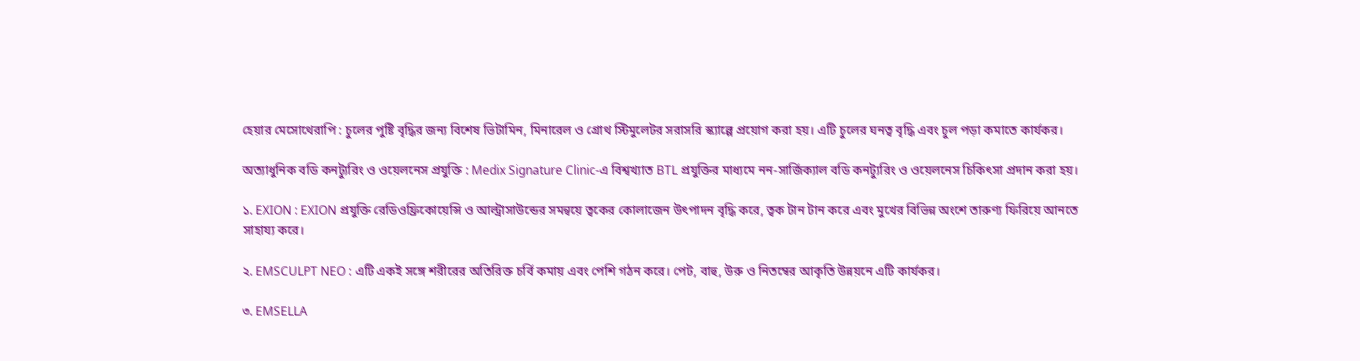হেয়ার মেসোথেরাপি : চুলের পুষ্টি বৃদ্ধির জন্য বিশেষ ভিটামিন, মিনারেল ও গ্রোথ স্টিমুলেটর সরাসরি স্ক্যাল্পে প্রয়োগ করা হয়। এটি চুলের ঘনত্ব বৃদ্ধি এবং চুল পড়া কমাতে কার্যকর।

অত্যাধুনিক বডি কনট্যুরিং ও ওয়েলনেস প্রযুক্তি : Medix Signature Clinic-এ বিশ্বখ্যাত BTL প্রযুক্তির মাধ্যমে নন-সার্জিক্যাল বডি কনট্যুরিং ও ওয়েলনেস চিকিৎসা প্রদান করা হয়।

১. EXION : EXION প্রযুক্তি রেডিওফ্রিকোয়েন্সি ও আল্ট্রাসাউন্ডের সমন্বয়ে ত্বকের কোলাজেন উৎপাদন বৃদ্ধি করে, ত্বক টান টান করে এবং মুখের বিভিন্ন অংশে তারুণ্য ফিরিয়ে আনতে সাহায্য করে।

২. EMSCULPT NEO : এটি একই সঙ্গে শরীরের অতিরিক্ত চর্বি কমায় এবং পেশি গঠন করে। পেট, বাহু, উরু ও নিতম্বের আকৃতি উন্নয়নে এটি কার্যকর।

৩. EMSELLA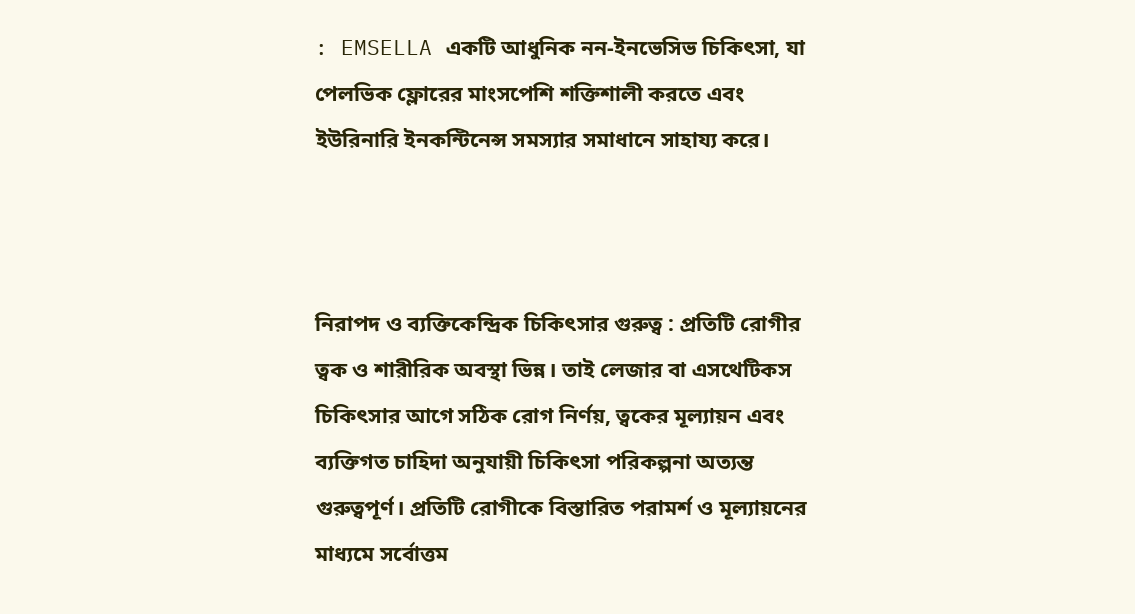: EMSELLA একটি আধুনিক নন-ইনভেসিভ চিকিৎসা, যা পেলভিক ফ্লোরের মাংসপেশি শক্তিশালী করতে এবং ইউরিনারি ইনকন্টিনেন্স সমস্যার সমাধানে সাহায্য করে।



নিরাপদ ও ব্যক্তিকেন্দ্রিক চিকিৎসার গুরুত্ব : প্রতিটি রোগীর ত্বক ও শারীরিক অবস্থা ভিন্ন। তাই লেজার বা এসথেটিকস চিকিৎসার আগে সঠিক রোগ নির্ণয়, ত্বকের মূল্যায়ন এবং ব্যক্তিগত চাহিদা অনুযায়ী চিকিৎসা পরিকল্পনা অত্যন্ত গুরুত্বপূর্ণ। প্রতিটি রোগীকে বিস্তারিত পরামর্শ ও মূল্যায়নের মাধ্যমে সর্বোত্তম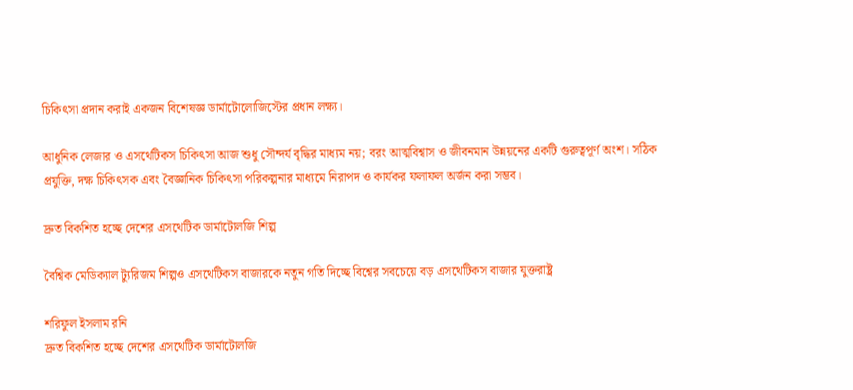চিকিৎসা প্রদান করাই একজন বিশেষজ্ঞ ডার্মাটোলোজিস্টের প্রধান লক্ষ্য।

আধুনিক লেজার ও এসথেটিকস চিকিৎসা আজ শুধু সৌন্দর্য বৃদ্ধির মাধ্যম নয়; বরং আত্মবিশ্বাস ও জীবনমান উন্নয়নের একটি গুরুত্বপূর্ণ অংশ। সঠিক প্রযুক্তি, দক্ষ চিকিৎসক এবং বৈজ্ঞানিক চিকিৎসা পরিকল্পনার মাধ্যমে নিরাপদ ও কার্যকর ফলাফল অর্জন করা সম্ভব।

দ্রুত বিকশিত হচ্ছে দেশের এসথেটিক ডার্মাটোলজি শিল্প

বৈশ্বিক মেডিক্যাল ট্যুরিজম শিল্পও এসথেটিকস বাজারকে নতুন গতি দিচ্ছে বিশ্বের সবচেয়ে বড় এসথেটিকস বাজার যুক্তরাষ্ট্র

শরিফুল ইসলাম রনি
দ্রুত বিকশিত হচ্ছে দেশের এসথেটিক ডার্মাটোলজি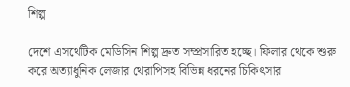শিল্প

দেশে এসথেটিক মেডিসিন শিল্প দ্রুত সম্প্রসারিত হচ্ছে। ফিলার থেকে শুরু করে অত্যাধুনিক লেজার থেরাপিসহ বিভিন্ন ধরনের চিকিৎসার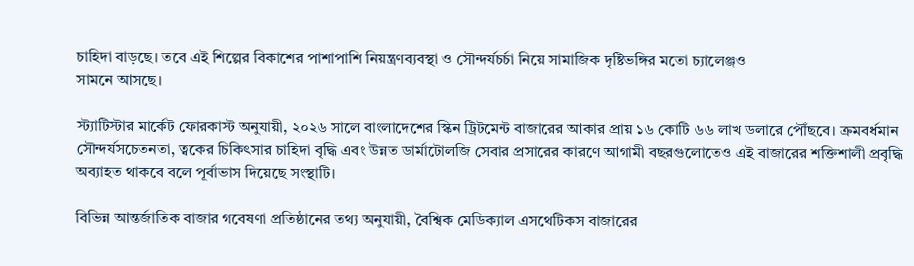চাহিদা বাড়ছে। তবে এই শিল্পের বিকাশের পাশাপাশি নিয়ন্ত্রণব্যবস্থা ও সৌন্দর্যচর্চা নিয়ে সামাজিক দৃষ্টিভঙ্গির মতো চ্যালেঞ্জও
সামনে আসছে।

স্ট্যাটিস্টার মার্কেট ফোরকাস্ট অনুযায়ী, ২০২৬ সালে বাংলাদেশের স্কিন ট্রিটমেন্ট বাজারের আকার প্রায় ১৬ কোটি ৬৬ লাখ ডলারে পৌঁছবে। ক্রমবর্ধমান সৌন্দর্যসচেতনতা, ত্বকের চিকিৎসার চাহিদা বৃদ্ধি এবং উন্নত ডার্মাটোলজি সেবার প্রসারের কারণে আগামী বছরগুলোতেও এই বাজারের শক্তিশালী প্রবৃদ্ধি অব্যাহত থাকবে বলে পূর্বাভাস দিয়েছে সংস্থাটি।

বিভিন্ন আন্তর্জাতিক বাজার গবেষণা প্রতিষ্ঠানের তথ্য অনুযায়ী, বৈশ্বিক মেডিক্যাল এসথেটিকস বাজারের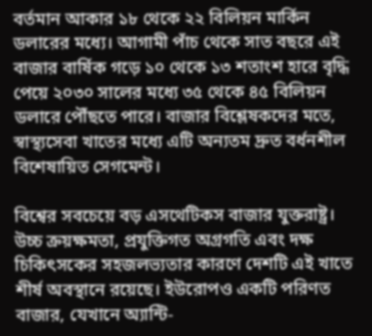বর্তমান আকার ১৮ থেকে ২২ বিলিয়ন মার্কিন ডলারের মধ্যে। আগামী পাঁচ থেকে সাত বছরে এই বাজার বার্ষিক গড়ে ১০ থেকে ১৩ শতাংশ হারে বৃদ্ধি পেয়ে ২০৩০ সালের মধ্যে ৩৫ থেকে ৪৫ বিলিয়ন ডলারে পৌঁছতে পারে। বাজার বিশ্লেষকদের মতে, স্বাস্থ্যসেবা খাতের মধ্যে এটি অন্যতম দ্রুত বর্ধনশীল বিশেষায়িত সেগমেন্ট।

বিশ্বের সবচেয়ে বড় এসথেটিকস বাজার যুক্তরাষ্ট্র। উচ্চ ক্রয়ক্ষমতা, প্রযুক্তিগত অগ্রগতি এবং দক্ষ চিকিৎসকের সহজলভ্যতার কারণে দেশটি এই খাতে শীর্ষ অবস্থানে রয়েছে। ইউরোপও একটি পরিণত বাজার, যেখানে অ্যান্টি-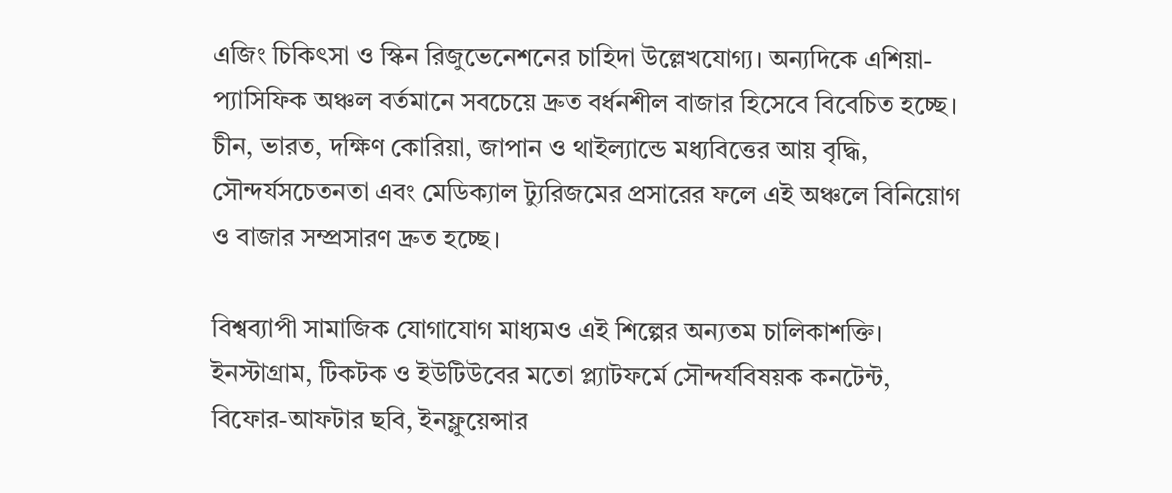এজিং চিকিৎসা ও স্কিন রিজুভেনেশনের চাহিদা উল্লেখযোগ্য। অন্যদিকে এশিয়া-প্যাসিফিক অঞ্চল বর্তমানে সবচেয়ে দ্রুত বর্ধনশীল বাজার হিসেবে বিবেচিত হচ্ছে। চীন, ভারত, দক্ষিণ কোরিয়া, জাপান ও থাইল্যান্ডে মধ্যবিত্তের আয় বৃদ্ধি, সৌন্দর্যসচেতনতা এবং মেডিক্যাল ট্যুরিজমের প্রসারের ফলে এই অঞ্চলে বিনিয়োগ ও বাজার সম্প্রসারণ দ্রুত হচ্ছে।

বিশ্বব্যাপী সামাজিক যোগাযোগ মাধ্যমও এই শিল্পের অন্যতম চালিকাশক্তি। ইনস্টাগ্রাম, টিকটক ও ইউটিউবের মতো প্ল্যাটফর্মে সৌন্দর্যবিষয়ক কনটেন্ট, বিফোর-আফটার ছবি, ইনফ্লুয়েন্সার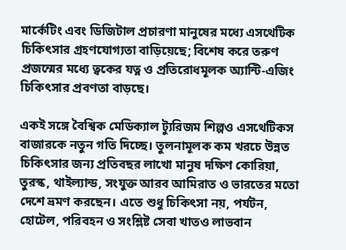মার্কেটিং এবং ডিজিটাল প্রচারণা মানুষের মধ্যে এসথেটিক চিকিৎসার গ্রহণযোগ্যতা বাড়িয়েছে; বিশেষ করে তরুণ প্রজন্মের মধ্যে ত্বকের যত্ন ও প্রতিরোধমূলক অ্যান্টি-এজিং চিকিৎসার প্রবণতা বাড়ছে।

একই সঙ্গে বৈশ্বিক মেডিক্যাল ট্যুরিজম শিল্পও এসথেটিকস বাজারকে নতুন গতি দিচ্ছে। তুলনামূলক কম খরচে উন্নত চিকিৎসার জন্য প্রতিবছর লাখো মানুষ দক্ষিণ কোরিয়া, তুরস্ক, থাইল্যান্ড, সংযুক্ত আরব আমিরাত ও ভারতের মতো দেশে ভ্রমণ করছেন। এতে শুধু চিকিৎসা নয়, পর্যটন, হোটেল, পরিবহন ও সংশ্লিষ্ট সেবা খাতও লাভবান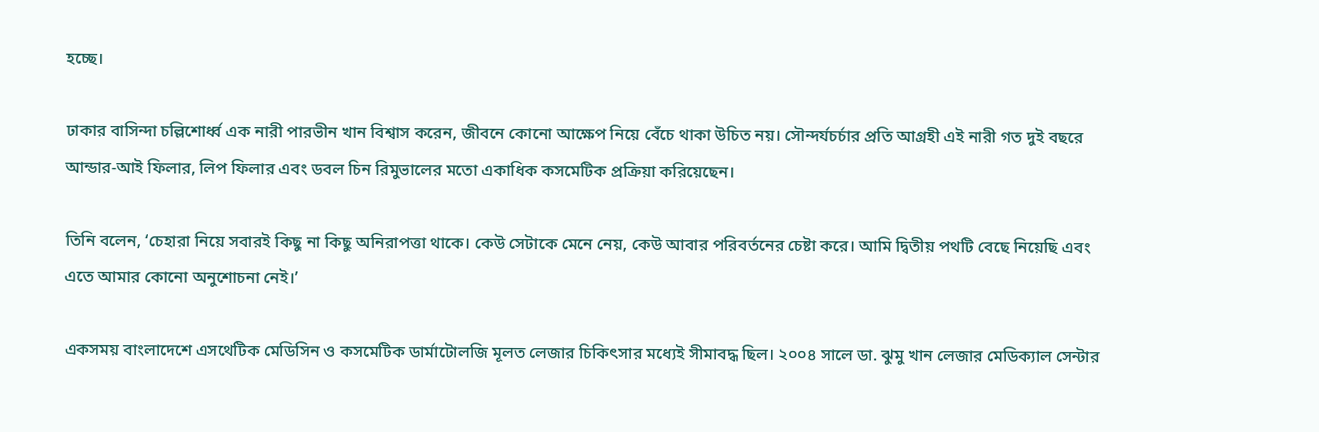হচ্ছে।

ঢাকার বাসিন্দা চল্লিশোর্ধ্ব এক নারী পারভীন খান বিশ্বাস করেন, জীবনে কোনো আক্ষেপ নিয়ে বেঁচে থাকা উচিত নয়। সৌন্দর্যচর্চার প্রতি আগ্রহী এই নারী গত দুই বছরে আন্ডার-আই ফিলার, লিপ ফিলার এবং ডবল চিন রিমুভালের মতো একাধিক কসমেটিক প্রক্রিয়া করিয়েছেন।

তিনি বলেন, ‘চেহারা নিয়ে সবারই কিছু না কিছু অনিরাপত্তা থাকে। কেউ সেটাকে মেনে নেয়, কেউ আবার পরিবর্তনের চেষ্টা করে। আমি দ্বিতীয় পথটি বেছে নিয়েছি এবং এতে আমার কোনো অনুশোচনা নেই।’

একসময় বাংলাদেশে এসথেটিক মেডিসিন ও কসমেটিক ডার্মাটোলজি মূলত লেজার চিকিৎসার মধ্যেই সীমাবদ্ধ ছিল। ২০০৪ সালে ডা. ঝুমু খান লেজার মেডিক্যাল সেন্টার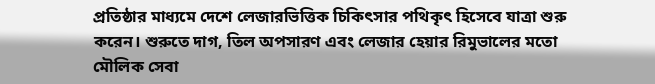প্রতিষ্ঠার মাধ্যমে দেশে লেজারভিত্তিক চিকিৎসার পথিকৃৎ হিসেবে যাত্রা শুরু করেন। শুরুতে দাগ, তিল অপসারণ এবং লেজার হেয়ার রিমুভালের মতো মৌলিক সেবা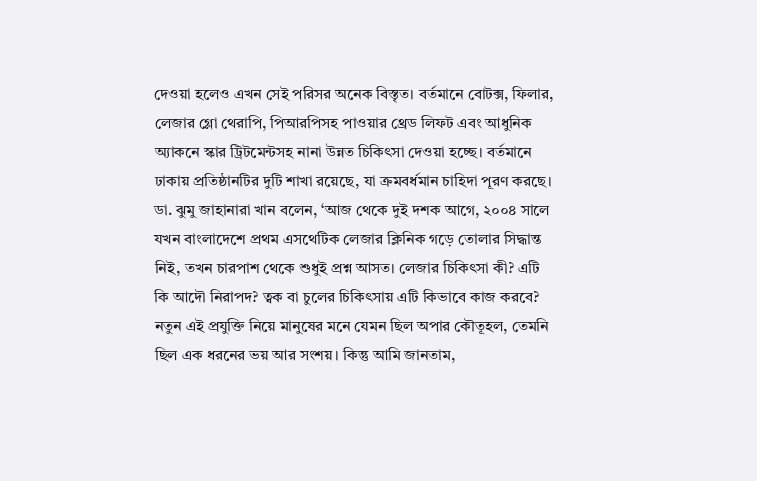দেওয়া হলেও এখন সেই পরিসর অনেক বিস্তৃত। বর্তমানে বোটক্স, ফিলার, লেজার গ্লো থেরাপি, পিআরপিসহ পাওয়ার থ্রেড লিফট এবং আধুনিক অ্যাকনে স্কার ট্রিটমেন্টসহ নানা উন্নত চিকিৎসা দেওয়া হচ্ছে। বর্তমানে ঢাকায় প্রতিষ্ঠানটির দুটি শাখা রয়েছে, যা ক্রমবর্ধমান চাহিদা পূরণ করছে। ডা. ঝুমু জাহানারা খান বলেন, ‘আজ থেকে দুই দশক আগে, ২০০৪ সালে যখন বাংলাদেশে প্রথম এসথেটিক লেজার ক্লিনিক গড়ে তোলার সিদ্ধান্ত নিই, তখন চারপাশ থেকে শুধুই প্রশ্ন আসত। লেজার চিকিৎসা কী? এটি কি আদৌ নিরাপদ? ত্বক বা চুলের চিকিৎসায় এটি কিভাবে কাজ করবে? নতুন এই প্রযুক্তি নিয়ে মানুষের মনে যেমন ছিল অপার কৌতূহল, তেমনি ছিল এক ধরনের ভয় আর সংশয়। কিন্তু আমি জানতাম,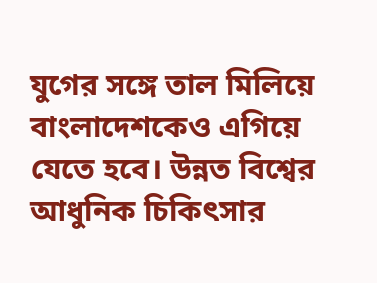যুগের সঙ্গে তাল মিলিয়ে বাংলাদেশকেও এগিয়ে যেতে হবে। উন্নত বিশ্বের আধুনিক চিকিৎসার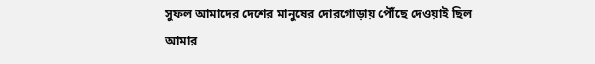সুফল আমাদের দেশের মানুষের দোরগোড়ায় পৌঁছে দেওয়াই ছিল
আমার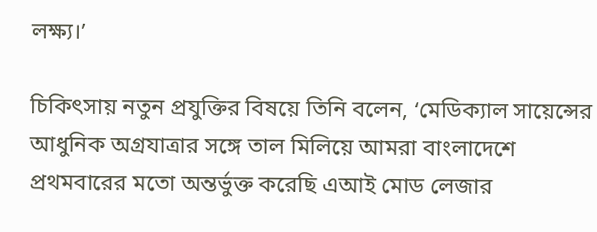লক্ষ্য।’

চিকিৎসায় নতুন প্রযুক্তির বিষয়ে তিনি বলেন, ‘মেডিক্যাল সায়েন্সের আধুনিক অগ্রযাত্রার সঙ্গে তাল মিলিয়ে আমরা বাংলাদেশে প্রথমবারের মতো অন্তর্ভুক্ত করেছি এআই মোড লেজার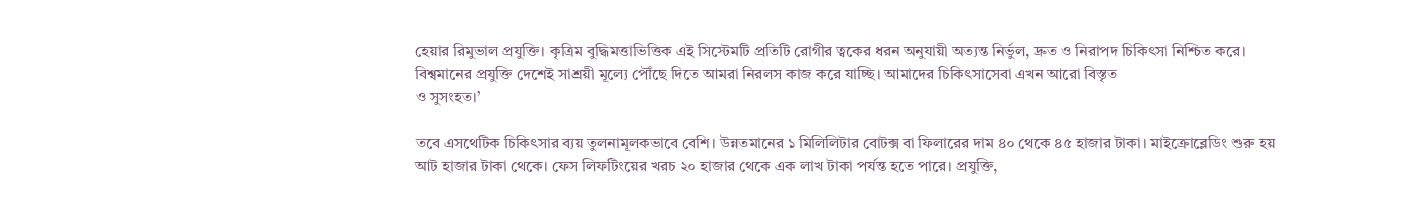হেয়ার রিমুভাল প্রযুক্তি। কৃত্রিম বুদ্ধিমত্তাভিত্তিক এই সিস্টেমটি প্রতিটি রোগীর ত্বকের ধরন অনুযায়ী অত্যন্ত নির্ভুল, দ্রুত ও নিরাপদ চিকিৎসা নিশ্চিত করে। বিশ্বমানের প্রযুক্তি দেশেই সাশ্রয়ী মূল্যে পৌঁছে দিতে আমরা নিরলস কাজ করে যাচ্ছি। আমাদের চিকিৎসাসেবা এখন আরো বিস্তৃত
ও সুসংহত।’

তবে এসথেটিক চিকিৎসার ব্যয় তুলনামূলকভাবে বেশি। উন্নতমানের ১ মিলিলিটার বোটক্স বা ফিলারের দাম ৪০ থেকে ৪৫ হাজার টাকা। মাইক্রোব্লেডিং শুরু হয় আট হাজার টাকা থেকে। ফেস লিফটিংয়ের খরচ ২০ হাজার থেকে এক লাখ টাকা পর্যন্ত হতে পারে। প্রযুক্তি,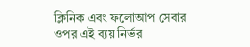ক্লিনিক এবং ফলোআপ সেবার ওপর এই ব্যয় নির্ভর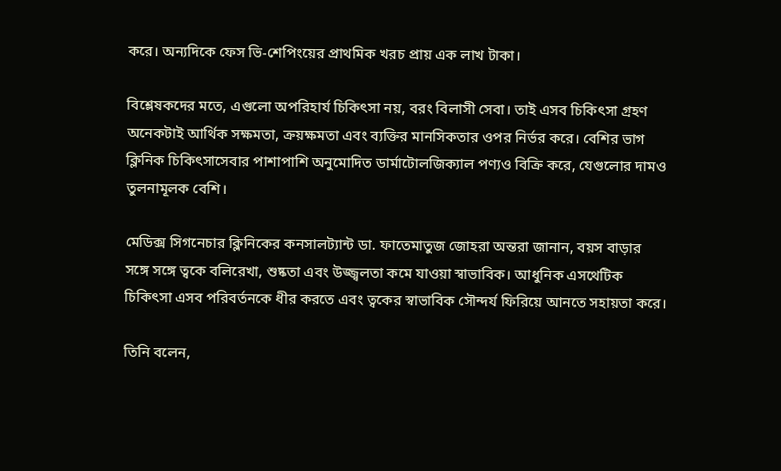করে। অন্যদিকে ফেস ভি-শেপিংয়ের প্রাথমিক খরচ প্রায় এক লাখ টাকা।

বিশ্লেষকদের মতে, এগুলো অপরিহার্য চিকিৎসা নয়, বরং বিলাসী সেবা। তাই এসব চিকিৎসা গ্রহণ অনেকটাই আর্থিক সক্ষমতা, ক্রয়ক্ষমতা এবং ব্যক্তির মানসিকতার ওপর নির্ভর করে। বেশির ভাগ ক্লিনিক চিকিৎসাসেবার পাশাপাশি অনুমোদিত ডার্মাটোলজিক্যাল পণ্যও বিক্রি করে, যেগুলোর দামও তুলনামূলক বেশি।

মেডিক্স সিগনেচার ক্লিনিকের কনসালট্যান্ট ডা. ফাতেমাতুজ জোহরা অন্তরা জানান, বয়স বাড়ার সঙ্গে সঙ্গে ত্বকে বলিরেখা, শুষ্কতা এবং উজ্জ্বলতা কমে যাওয়া স্বাভাবিক। আধুনিক এসথেটিক চিকিৎসা এসব পরিবর্তনকে ধীর করতে এবং ত্বকের স্বাভাবিক সৌন্দর্য ফিরিয়ে আনতে সহায়তা করে।

তিনি বলেন,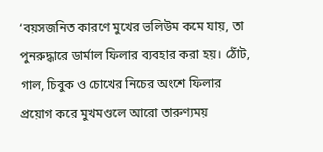‘বয়সজনিত কারণে মুখের ভলিউম কমে যায়, তা পুনরুদ্ধারে ডার্মাল ফিলার ব্যবহার করা হয়। ঠোঁট, গাল, চিবুক ও চোখের নিচের অংশে ফিলার প্রয়োগ করে মুখমণ্ডলে আরো তারুণ্যময়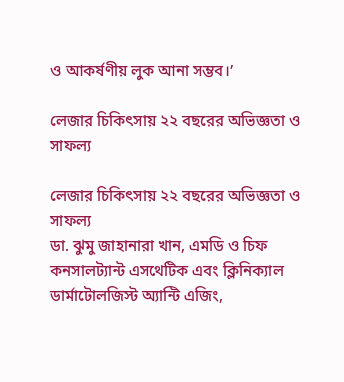ও আকর্ষণীয় লুক আনা সম্ভব।’

লেজার চিকিৎসায় ২২ বছরের অভিজ্ঞতা ও সাফল্য

লেজার চিকিৎসায় ২২ বছরের অভিজ্ঞতা ও সাফল্য
ডা. ঝুমু জাহানারা খান, এমডি ও চিফ কনসালট্যান্ট এসথেটিক এবং ক্লিনিক্যাল ডার্মাটোলজিস্ট অ্যান্টি এজিং,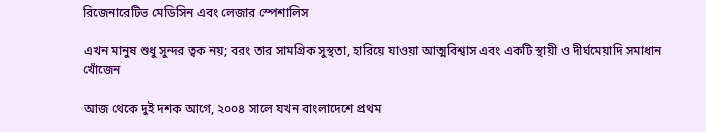রিজেনারেটিভ মেডিসিন এবং লেজার স্পেশালিস

এখন মানুষ শুধু সুন্দর ত্বক নয়; বরং তার সামগ্রিক সুস্থতা, হারিয়ে যাওয়া আত্মবিশ্বাস এবং একটি স্থায়ী ও দীর্ঘমেয়াদি সমাধান খোঁজেন

আজ থেকে দুই দশক আগে, ২০০৪ সালে যখন বাংলাদেশে প্রথম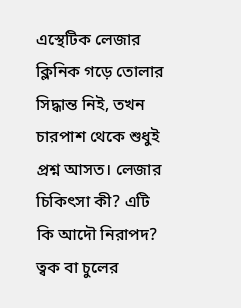এস্থেটিক লেজার ক্লিনিক গড়ে তোলার সিদ্ধান্ত নিই, তখন চারপাশ থেকে শুধুই প্রশ্ন আসত। লেজার চিকিৎসা কী? এটি কি আদৌ নিরাপদ? ত্বক বা চুলের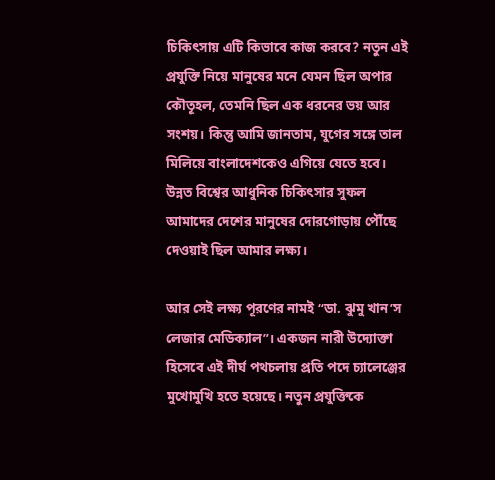চিকিৎসায় এটি কিভাবে কাজ করবে? নতুন এই প্রযুক্তি নিয়ে মানুষের মনে যেমন ছিল অপার কৌতূহল, তেমনি ছিল এক ধরনের ভয় আর সংশয়। কিন্তু আমি জানতাম, যুগের সঙ্গে তাল মিলিয়ে বাংলাদেশকেও এগিয়ে যেতে হবে। উন্নত বিশ্বের আধুনিক চিকিৎসার সুফল আমাদের দেশের মানুষের দোরগোড়ায় পৌঁছে দেওয়াই ছিল আমার লক্ষ্য।

আর সেই লক্ষ্য পূরণের নামই “ডা. ঝুমু খান’স লেজার মেডিক্যাল”। একজন নারী উদ্যোক্তা হিসেবে এই দীর্ঘ পথচলায় প্রতি পদে চ্যালেঞ্জের মুখোমুখি হতে হয়েছে। নতুন প্রযুক্তিকে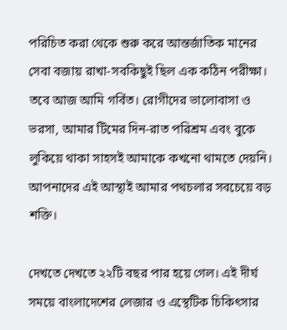পরিচিত করা থেকে শুরু করে আন্তর্জাতিক মানের সেবা বজায় রাখা-সবকিছুই ছিল এক কঠিন পরীক্ষা। তবে আজ আমি গর্বিত। রোগীদের ভালোবাসা ও ভরসা, আমার টিমের দিন-রাত পরিশ্রম এবং বুকে লুকিয়ে থাকা সাহসই আমাকে কখনো থামতে দেয়নি। আপনাদের এই আস্থাই আমার পথচলার সবচেয়ে বড় শক্তি।

দেখতে দেখতে ২২টি বছর পার হয়ে গেল। এই দীর্ঘ সময়ে বাংলাদেশের লেজার ও এস্থেটিক চিকিৎসার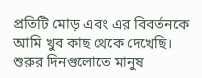প্রতিটি মোড় এবং এর বিবর্তনকে আমি খুব কাছ থেকে দেখেছি। শুরুর দিনগুলোতে মানুষ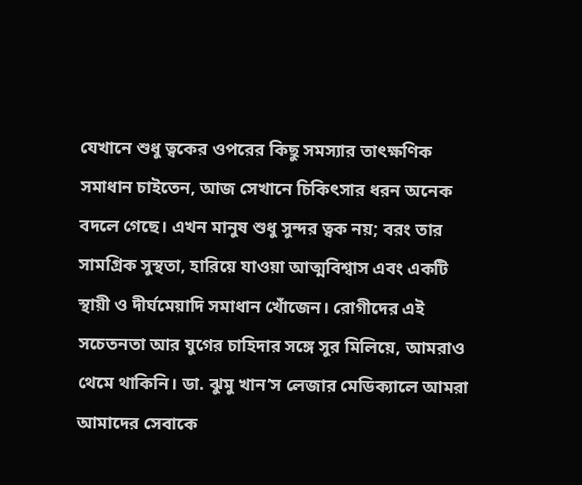যেখানে শুধু ত্বকের ওপরের কিছু সমস্যার তাৎক্ষণিক সমাধান চাইতেন, আজ সেখানে চিকিৎসার ধরন অনেক বদলে গেছে। এখন মানুষ শুধু সুন্দর ত্বক নয়; বরং তার সামগ্রিক সুস্থতা, হারিয়ে যাওয়া আত্মবিশ্বাস এবং একটি স্থায়ী ও দীর্ঘমেয়াদি সমাধান খোঁজেন। রোগীদের এই সচেতনতা আর যুগের চাহিদার সঙ্গে সুর মিলিয়ে, আমরাও থেমে থাকিনি। ডা. ঝুমু খান’স লেজার মেডিক্যালে আমরা আমাদের সেবাকে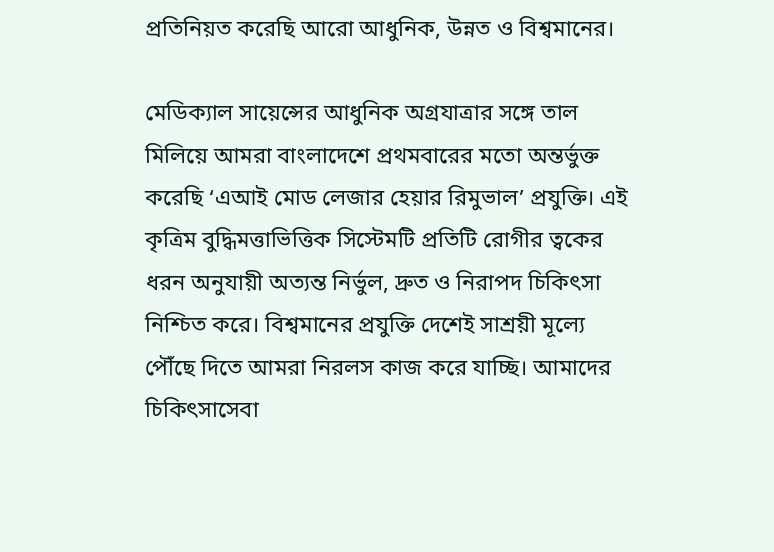প্রতিনিয়ত করেছি আরো আধুনিক, উন্নত ও বিশ্বমানের।

মেডিক্যাল সায়েন্সের আধুনিক অগ্রযাত্রার সঙ্গে তাল মিলিয়ে আমরা বাংলাদেশে প্রথমবারের মতো অন্তর্ভুক্ত করেছি ‘এআই মোড লেজার হেয়ার রিমুভাল’ প্রযুক্তি। এই কৃত্রিম বুদ্ধিমত্তাভিত্তিক সিস্টেমটি প্রতিটি রোগীর ত্বকের ধরন অনুযায়ী অত্যন্ত নির্ভুল, দ্রুত ও নিরাপদ চিকিৎসা নিশ্চিত করে। বিশ্বমানের প্রযুক্তি দেশেই সাশ্রয়ী মূল্যে পৌঁছে দিতে আমরা নিরলস কাজ করে যাচ্ছি। আমাদের চিকিৎসাসেবা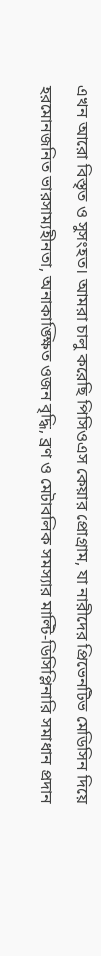এখন আরো বিস্তৃত ও সুসংহত। আমরা চালু করেছি পিসিওএস কেয়ার প্রোগ্রাম, যা নারীদের প্রিভেনটিভ মেডিসিন দিয়ে হরমোনজনিত ভারসাম্যহীনতা, অনাকাঙ্ক্ষিত ওজন বৃদ্ধি, ব্রণ ও মেটাবলিক সমস্যার মাল্টি-ডিসিপ্লিনারি সমাধান প্রদান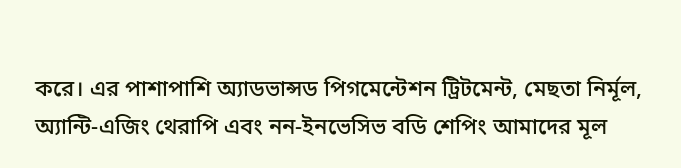করে। এর পাশাপাশি অ্যাডভান্সড পিগমেন্টেশন ট্রিটমেন্ট, মেছতা নির্মূল, অ্যান্টি-এজিং থেরাপি এবং নন-ইনভেসিভ বডি শেপিং আমাদের মূল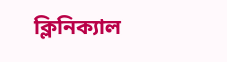ক্লিনিক্যাল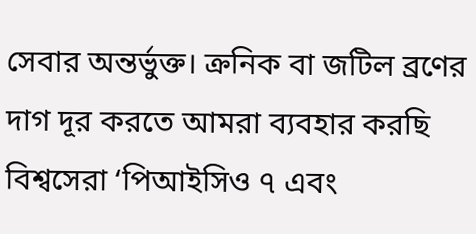সেবার অন্তর্ভুক্ত। ক্রনিক বা জটিল ব্রণের দাগ দূর করতে আমরা ব্যবহার করছি বিশ্বসেরা ‘পিআইসিও ৭ এবং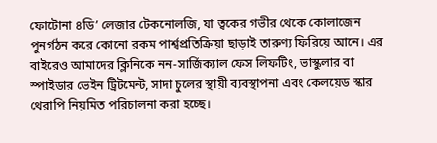ফোটোনা ৪ডি’ লেজার টেকনোলজি, যা ত্বকের গভীর থেকে কোলাজেন পুনর্গঠন করে কোনো রকম পার্শ্বপ্রতিক্রিয়া ছাড়াই তারুণ্য ফিরিয়ে আনে। এর বাইরেও আমাদের ক্লিনিকে নন-সার্জিক্যাল ফেস লিফটিং, ভাস্কুলার বা স্পাইডার ভেইন ট্রিটমেন্ট, সাদা চুলের স্থায়ী ব্যবস্থাপনা এবং কেলয়েড স্কার থেরাপি নিয়মিত পরিচালনা করা হচ্ছে।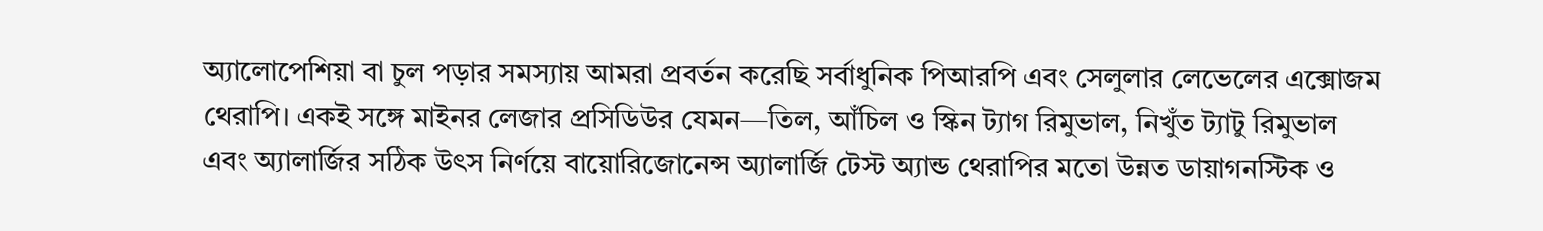অ্যালোপেশিয়া বা চুল পড়ার সমস্যায় আমরা প্রবর্তন করেছি সর্বাধুনিক পিআরপি এবং সেলুলার লেভেলের এক্সোজম থেরাপি। একই সঙ্গে মাইনর লেজার প্রসিডিউর যেমন—তিল, আঁচিল ও স্কিন ট্যাগ রিমুভাল, নিখুঁত ট্যাটু রিমুভাল এবং অ্যালার্জির সঠিক উৎস নির্ণয়ে বায়োরিজোনেন্স অ্যালার্জি টেস্ট অ্যান্ড থেরাপির মতো উন্নত ডায়াগনস্টিক ও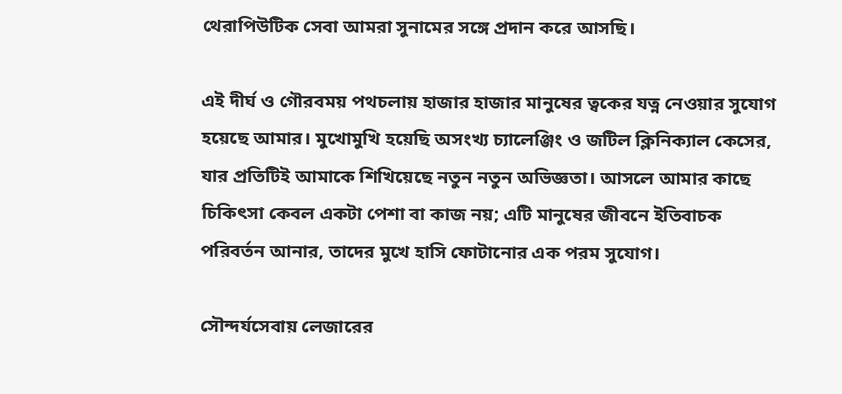থেরাপিউটিক সেবা আমরা সুনামের সঙ্গে প্রদান করে আসছি।

এই দীর্ঘ ও গৌরবময় পথচলায় হাজার হাজার মানুষের ত্বকের যত্ন নেওয়ার সুযোগ হয়েছে আমার। মুখোমুখি হয়েছি অসংখ্য চ্যালেঞ্জিং ও জটিল ক্লিনিক্যাল কেসের, যার প্রতিটিই আমাকে শিখিয়েছে নতুন নতুন অভিজ্ঞতা। আসলে আমার কাছে চিকিৎসা কেবল একটা পেশা বা কাজ নয়; এটি মানুষের জীবনে ইতিবাচক পরিবর্তন আনার, তাদের মুখে হাসি ফোটানোর এক পরম সুযোগ।

সৌন্দর্যসেবায় লেজারের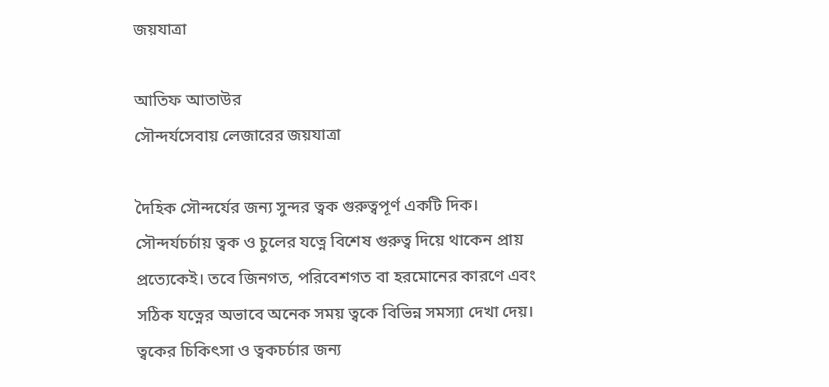জয়যাত্রা

আতিফ আতাউর
সৌন্দর্যসেবায় লেজারের জয়যাত্রা

দৈহিক সৌন্দর্যের জন্য সুন্দর ত্বক গুরুত্বপূর্ণ একটি দিক। সৌন্দর্যচর্চায় ত্বক ও চুলের যত্নে বিশেষ গুরুত্ব দিয়ে থাকেন প্রায় প্রত্যেকেই। তবে জিনগত, পরিবেশগত বা হরমোনের কারণে এবং সঠিক যত্নের অভাবে অনেক সময় ত্বকে বিভিন্ন সমস্যা দেখা দেয়। ত্বকের চিকিৎসা ও ত্বকচর্চার জন্য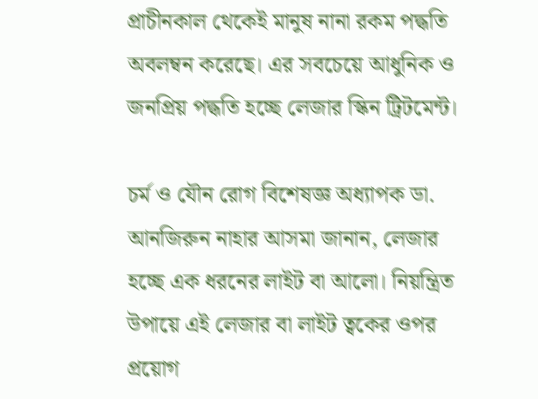প্রাচীনকাল থেকেই মানুষ নানা রকম পদ্ধতি অবলম্বন করেছে। এর সবচেয়ে আধুনিক ও জনপ্রিয় পদ্ধতি হচ্ছে লেজার স্কিন ট্রিটমেন্ট।

চর্ম ও যৌন রোগ বিশেষজ্ঞ অধ্যাপক ডা. আনজিরুন নাহার আসমা জানান, লেজার হচ্ছে এক ধরনের লাইট বা আলো। নিয়ন্ত্রিত উপায়ে এই লেজার বা লাইট ত্বকের ওপর প্রয়োগ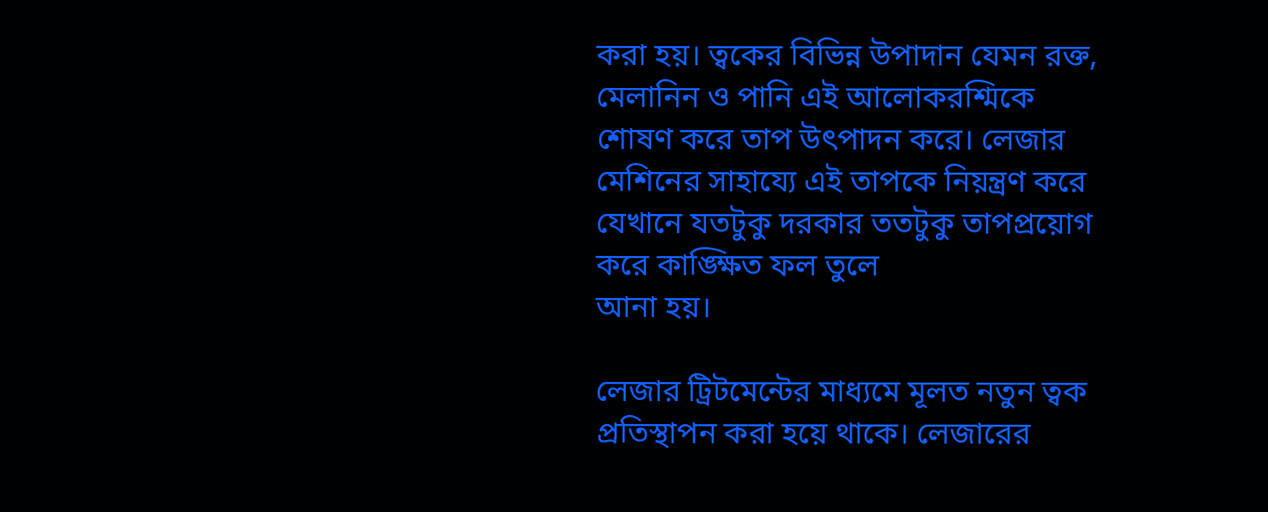করা হয়। ত্বকের বিভিন্ন উপাদান যেমন রক্ত, মেলানিন ও পানি এই আলোকরশ্মিকে শোষণ করে তাপ উৎপাদন করে। লেজার মেশিনের সাহায্যে এই তাপকে নিয়ন্ত্রণ করে যেখানে যতটুকু দরকার ততটুকু তাপপ্রয়োগ করে কাঙ্ক্ষিত ফল তুলে
আনা হয়।

লেজার ট্রিটমেন্টের মাধ্যমে মূলত নতুন ত্বক প্রতিস্থাপন করা হয়ে থাকে। লেজারের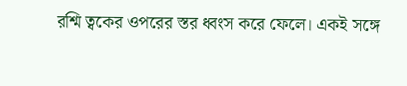রশ্মি ত্বকের ওপরের স্তর ধ্বংস করে ফেলে। একই সঙ্গে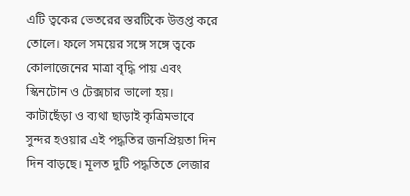এটি ত্বকের ভেতরের স্তরটিকে উত্তপ্ত করে তোলে। ফলে সময়ের সঙ্গে সঙ্গে ত্বকে কোলাজেনের মাত্রা বৃদ্ধি পায় এবং স্কিনটোন ও টেক্সচার ভালো হয়। কাটাছেঁড়া ও ব্যথা ছাড়াই কৃত্রিমভাবে সুন্দর হওয়ার এই পদ্ধতির জনপ্রিয়তা দিন দিন বাড়ছে। মূলত দুটি পদ্ধতিতে লেজার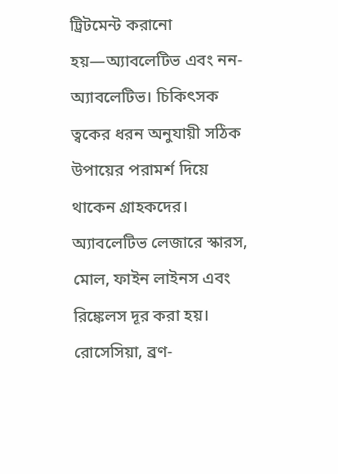ট্রিটমেন্ট করানো হয়—অ্যাবলেটিভ এবং নন-অ্যাবলেটিভ। চিকিৎসক ত্বকের ধরন অনুযায়ী সঠিক উপায়ের পরামর্শ দিয়ে থাকেন গ্রাহকদের। অ্যাবলেটিভ লেজারে স্কারস, মোল, ফাইন লাইনস এবং রিঙ্কেলস দূর করা হয়। রোসেসিয়া, ব্রণ-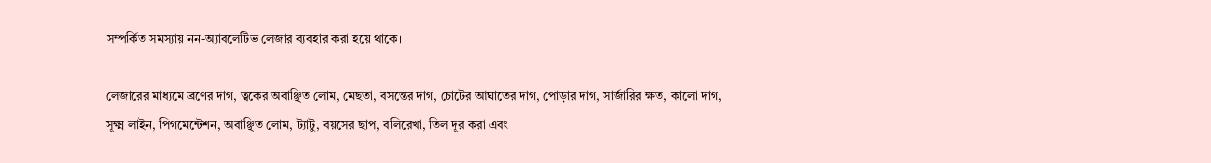সম্পর্কিত সমস্যায় নন-অ্যাবলেটিভ লেজার ব্যবহার করা হয়ে থাকে।

লেজারের মাধ্যমে ব্রণের দাগ, ত্বকের অবাঞ্ছিত লোম, মেছতা, বসন্তের দাগ, চোটের আঘাতের দাগ, পোড়ার দাগ, সার্জারির ক্ষত, কালো দাগ, সূক্ষ্ম লাইন, পিগমেন্টেশন, অবাঞ্ছিত লোম, ট্যাটু, বয়সের ছাপ, বলিরেখা, তিল দূর করা এবং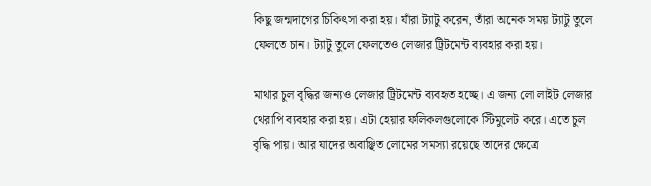কিছু জন্মদাগের চিকিৎসা করা হয়। যাঁরা ট্যাটু করেন, তাঁরা অনেক সময় ট্যাটু তুলে ফেলতে চান। ট্যাটু তুলে ফেলতেও লেজার ট্রিটমেন্ট ব্যবহার করা হয়।

মাথার চুল বৃদ্ধির জন্যও লেজার ট্রিটমেন্ট ব্যবহৃত হচ্ছে। এ জন্য লো লাইট লেজার থেরাপি ব্যবহার করা হয়। এটা হেয়ার ফলিকলগুলোকে স্টিমুলেট করে। এতে চুল বৃদ্ধি পায়। আর যাদের অবাঞ্ছিত লোমের সমস্যা রয়েছে তাদের ক্ষেত্রে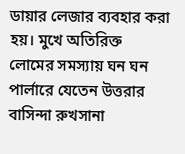ডায়ার লেজার ব্যবহার করা হয়। মুখে অতিরিক্ত লোমের সমস্যায় ঘন ঘন পার্লারে যেতেন উত্তরার বাসিন্দা রুখসানা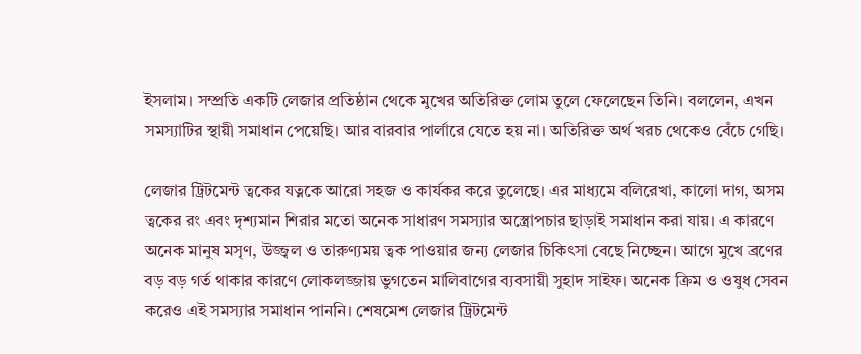ইসলাম। সম্প্রতি একটি লেজার প্রতিষ্ঠান থেকে মুখের অতিরিক্ত লোম তুলে ফেলেছেন তিনি। বললেন, এখন সমস্যাটির স্থায়ী সমাধান পেয়েছি। আর বারবার পার্লারে যেতে হয় না। অতিরিক্ত অর্থ খরচ থেকেও বেঁচে গেছি।

লেজার ট্রিটমেন্ট ত্বকের যত্নকে আরো সহজ ও কার্যকর করে তুলেছে। এর মাধ্যমে বলিরেখা, কালো দাগ, অসম ত্বকের রং এবং দৃশ্যমান শিরার মতো অনেক সাধারণ সমস্যার অস্ত্রোপচার ছাড়াই সমাধান করা যায়। এ কারণে অনেক মানুষ মসৃণ, উজ্জ্বল ও তারুণ্যময় ত্বক পাওয়ার জন্য লেজার চিকিৎসা বেছে নিচ্ছেন। আগে মুখে ব্রণের বড় বড় গর্ত থাকার কারণে লোকলজ্জায় ভুগতেন মালিবাগের ব্যবসায়ী সুহাদ সাইফ। অনেক ক্রিম ও ওষুধ সেবন করেও এই সমস্যার সমাধান পাননি। শেষমেশ লেজার ট্রিটমেন্ট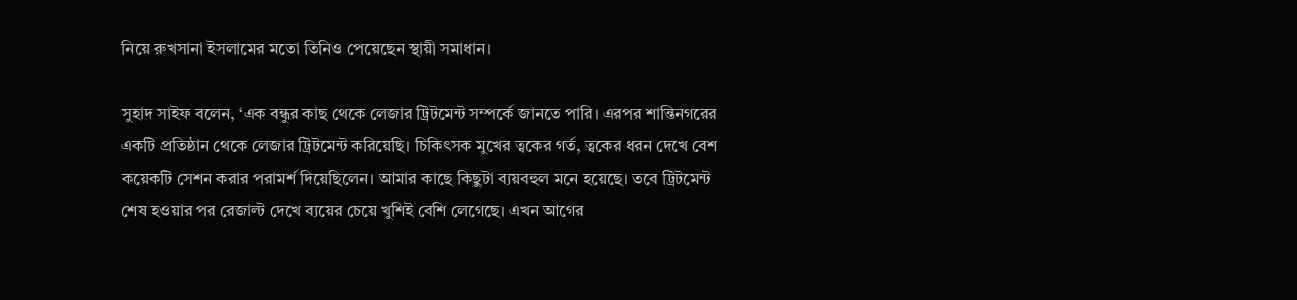নিয়ে রুখসানা ইসলামের মতো তিনিও পেয়েছেন স্থায়ী সমাধান।

সুহাদ সাইফ বলেন, ‘এক বন্ধুর কাছ থেকে লেজার ট্রিটমেন্ট সম্পর্কে জানতে পারি। এরপর শান্তিনগরের একটি প্রতিষ্ঠান থেকে লেজার ট্রিটমেন্ট করিয়েছি। চিকিৎসক মুখের ত্বকের গর্ত, ত্বকের ধরন দেখে বেশ কয়েকটি সেশন করার পরামর্শ দিয়েছিলেন। আমার কাছে কিছুটা ব্যয়বহুল মনে হয়েছে। তবে ট্রিটমেন্ট শেষ হওয়ার পর রেজাল্ট দেখে ব্যয়ের চেয়ে খুশিই বেশি লেগেছে। এখন আগের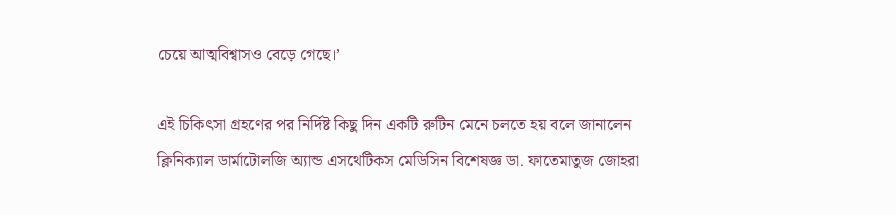চেয়ে আত্মবিশ্বাসও বেড়ে গেছে।’

এই চিকিৎসা গ্রহণের পর নির্দিষ্ট কিছু দিন একটি রুটিন মেনে চলতে হয় বলে জানালেন ক্লিনিক্যাল ডার্মাটোলজি অ্যান্ড এসথেটিকস মেডিসিন বিশেষজ্ঞ ডা. ফাতেমাতুজ জোহরা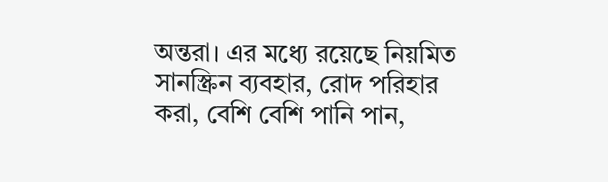অন্তরা। এর মধ্যে রয়েছে নিয়মিত সানস্ক্রিন ব্যবহার, রোদ পরিহার করা, বেশি বেশি পানি পান,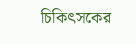চিকিৎসকের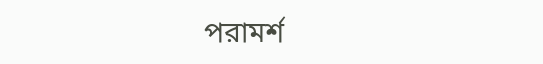পরামর্শ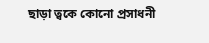ছাড়া ত্বকে কোনো প্রসাধনী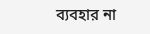ব্যবহার না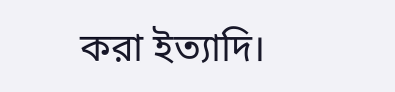করা ইত্যাদি।